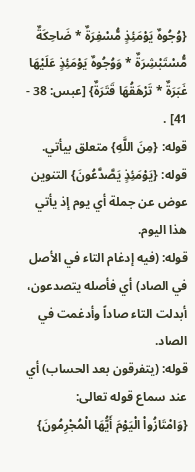{وُجُوهٌ يَوْمَئِذٍ مُّسْفِرَةٌ * ضَاحِكَةٌ مُّسْتَبْشِرَةٌ * وَوُجُوهٌ يَوْمَئِذٍ عَلَيْهَا غَبَرَةٌ * تَرْهَقُهَا قَتَرَةٌ} [عبس: 38 - 41] .
قوله: {مِنَ اللَّهِ} متعلق بيأتي.
قوله: {يَوْمَئِذٍ يَصَّدَّعُونَ} التنوين عوض عن جملة أي يوم إذ يأتي هذا اليوم.
قوله: (فيه إدغام التاء في الأصل في الصاد) أي فأصله يتصدعون، أبدلت التاء صاداً وأدغمت في الصاد.
قوله: (يتفرقون بعد الحساب) أي عند سماع قوله تعالى:
{وَامْتَازُواْ الْيَوْمَ أَيُّهَا الْمُجْرِمُونَ}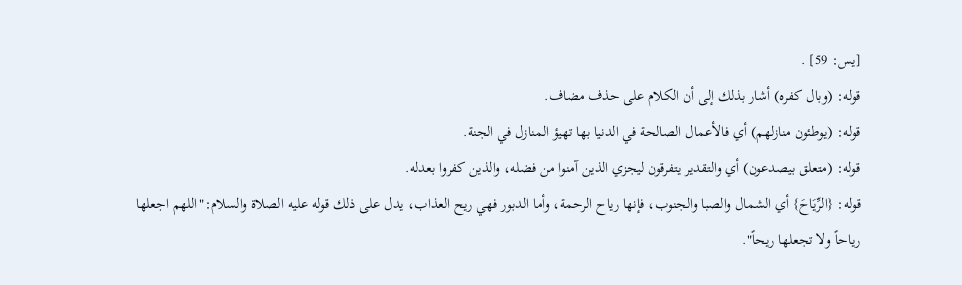[يس: 59] .
قوله: (وبال كفره) أشار بذلك إلى أن الكلام على حذف مضاف.
قوله: (يوطئون منازلهم) أي فالأعمال الصالحة في الدنيا بها تهيؤ المنازل في الجنة.
قوله: (متعلق بيصدعون) أي والتقدير يتفرقون ليجزي الذين آمنوا من فضله، والذين كفروا بعدله.
قوله: {الرِّيَاحَ} أي الشمال والصبا والجنوب، فإنها رياح الرحمة، وأما الدبور فهي ريح العذاب، يدل على ذلك قوله عليه الصلاة والسلام:"اللهم اجعلها رياحاً ولا تجعلها ريحاً".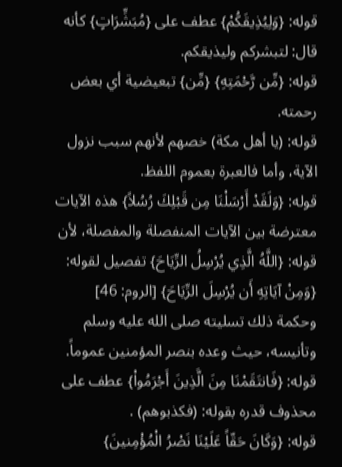قوله: {وَلِيُذِيقَكُمْ} عطف على {مُبَشِّرَاتٍ} كأنه قال: لتبشركم وليذيقكم.
قوله: {مِّن رَّحْمَتِهِ} {مِّن} تبعيضية أي بعض رحمته.
قوله: (يا أهل مكة) خصهم لأنهم سبب نزول الآية، وأما فالعبرة بعموم اللفظ.
قوله: {وَلَقَدْ أَرْسَلْنَا مِن قَبْلِكَ رُسُلاً} هذه الآيات معترضة بين الآيات المنفصلة والمفصلة، لأن قوله: {اللَّهُ الَّذِي يُرْسِلُ الرِّيَاحَ} تفصيل لقوله:
{وَمِنْ آيَاتِهِ أَن يُرْسِلَ الرِّيَاحَ} [الروم: 46] وحكمة ذلك تسليته صلى الله عليه وسلم وتأنيسه، حيث وعده بنصر المؤمنين عموماً.
قوله: {فَانتَقَمْنَا مِنَ الَّذِينَ أَجْرَمُواْ} عطف على محذوف قدره بقوله: (فكذبوهم) .
قوله: {وَكَانَ حَقّاً عَلَيْنَا نَصْرُ الْمُؤْمِنينَ}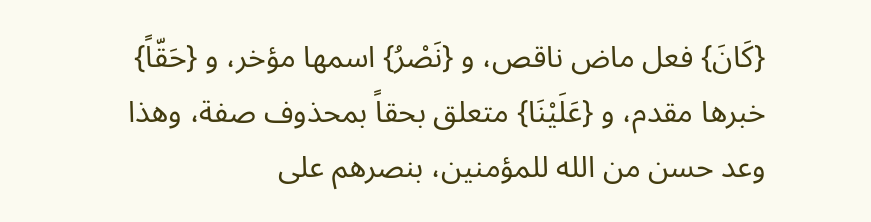{كَانَ} فعل ماض ناقص، و {نَصْرُ} اسمها مؤخر، و {حَقّاً} خبرها مقدم، و {عَلَيْنَا} متعلق بحقاً بمحذوف صفة، وهذا وعد حسن من الله للمؤمنين، بنصرهم على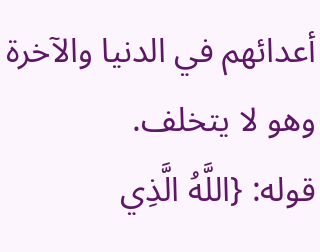أعدائهم في الدنيا والآخرة وهو لا يتخلف.
قوله: {اللَّهُ الَّذِي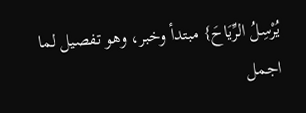يُرْسِلُ الرِّيَاحَ} مبتدأ وخبر، وهو تفصيل لما اجمل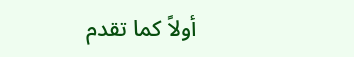أولاً كما تقدم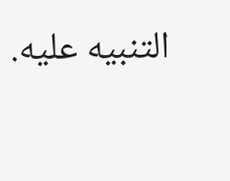التنبيه عليه.